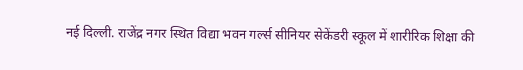नई दिल्ली. राजेंद्र नगर स्थित विद्या भवन गर्ल्स सीनियर सेकेंडरी स्कूल में शारीरिक शिक्षा की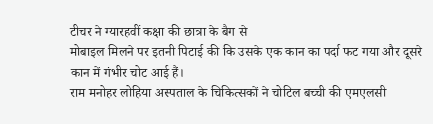टीचर ने ग्यारहवीं कक्षा की छात्रा के बैग से
मोबाइल मिलने पर इतनी पिटाई की कि उसके एक कान का पर्दा फट गया और दूसरे कान में गंभीर चोट आई हैं।
राम मनोहर लोहिया अस्पताल के चिकित्सकों ने चोटिल बच्ची की एमएलसी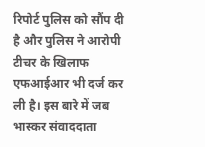रिपोर्ट पुलिस को सौंप दी है और पुलिस ने आरोपी टीचर के खिलाफ एफआईआर भी दर्ज कर ली है। इस बारे में जब भास्कर संवाददाता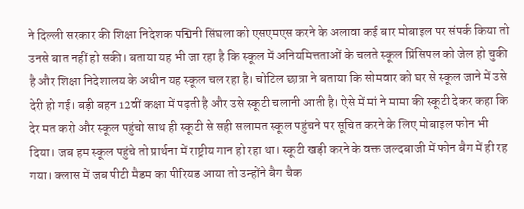ने दिल्ली सरकार की शिक्षा निदेशक पद्मिनी सिंघला को एसएमएस करने के अलावा कई बार मोबाइल पर संपर्क किया तो उनसे बात नहीं हो सकी। बताया यह भी जा रहा है कि स्कूल में अनियमित्तताओं के चलते स्कूल प्रिंसिपल को जेल हो चुकी है और शिक्षा निदेशालय के अधीन यह स्कूल चल रहा है। चोटिल छात्रा ने बताया कि सोमवार को घर से स्कूल जाने में उसे देरी हो गई। बड़ी बहन 12वीं कक्षा में पढ़ती है और उसे स्कूटी चलानी आती है। ऐसे में मां ने मामा की स्कूटी देकर कहा कि देर मत करो और स्कूल पहुंचो साथ ही स्कूटी से सही सलामत स्कूल पहुंचने पर सूचित करने के लिए मोबाइल फोन भी दिया। जब हम स्कूल पहुंचे तो प्रार्थना में राष्ट्रीय गान हो रहा था। स्कूटी खड़ी करने के वक्त जल्दबाजी में फोन बैग में ही रह गया। क्लास में जब पीटी मैडम का पीरियड आया तो उन्होंने बैग चैक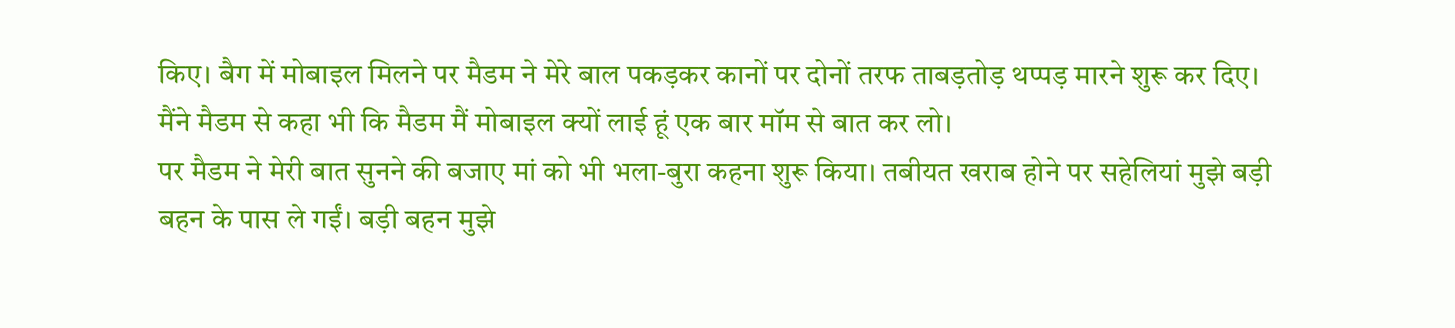किए। बैग में मोबाइल मिलने पर मैडम ने मेरे बाल पकड़कर कानों पर दोनों तरफ ताबड़तोड़ थप्पड़ मारने शुरू कर दिए।
मैंने मैडम से कहा भी कि मैडम मैं मोबाइल क्यों लाई हूं एक बार मॉम से बात कर लो।
पर मैडम ने मेरी बात सुनने की बजाए मां को भी भला-बुरा कहना शुरू किया। तबीयत खराब होने पर सहेलियां मुझे बड़ी बहन के पास ले गईं। बड़ी बहन मुझे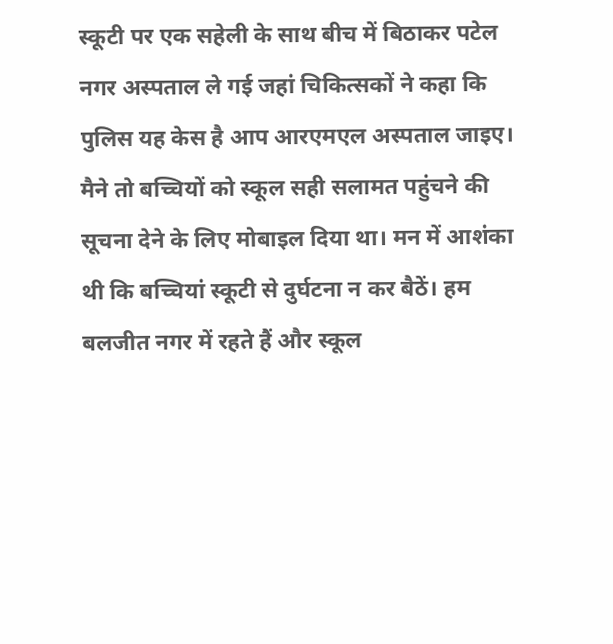स्कूटी पर एक सहेली के साथ बीच में बिठाकर पटेल नगर अस्पताल ले गई जहां चिकित्सकों ने कहा कि पुलिस यह केस है आप आरएमएल अस्पताल जाइए।
मैने तो बच्चियों को स्कूल सही सलामत पहुंचने की सूचना देने के लिए मोबाइल दिया था। मन में आशंका थी कि बच्चियां स्कूटी से दुर्घटना न कर बैठें। हम बलजीत नगर में रहते हैं और स्कूल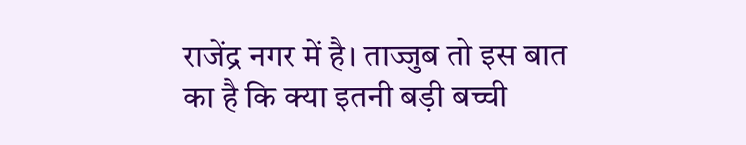राजेंद्र नगर में है। ताज्जुब तो इस बात का है कि क्या इतनी बड़ी बच्ची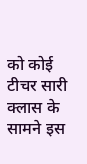को कोई टीचर सारी क्लास के सामने इस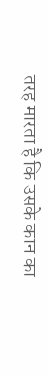तरह मारता है कि उसके कान का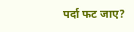पर्दा फट जाए?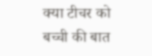क्या टीचर को बच्ची की बात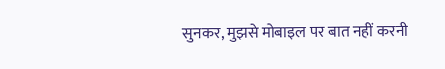सुनकर, मुझसे मोबाइल पर बात नहीं करनी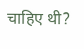चाहिए थी?